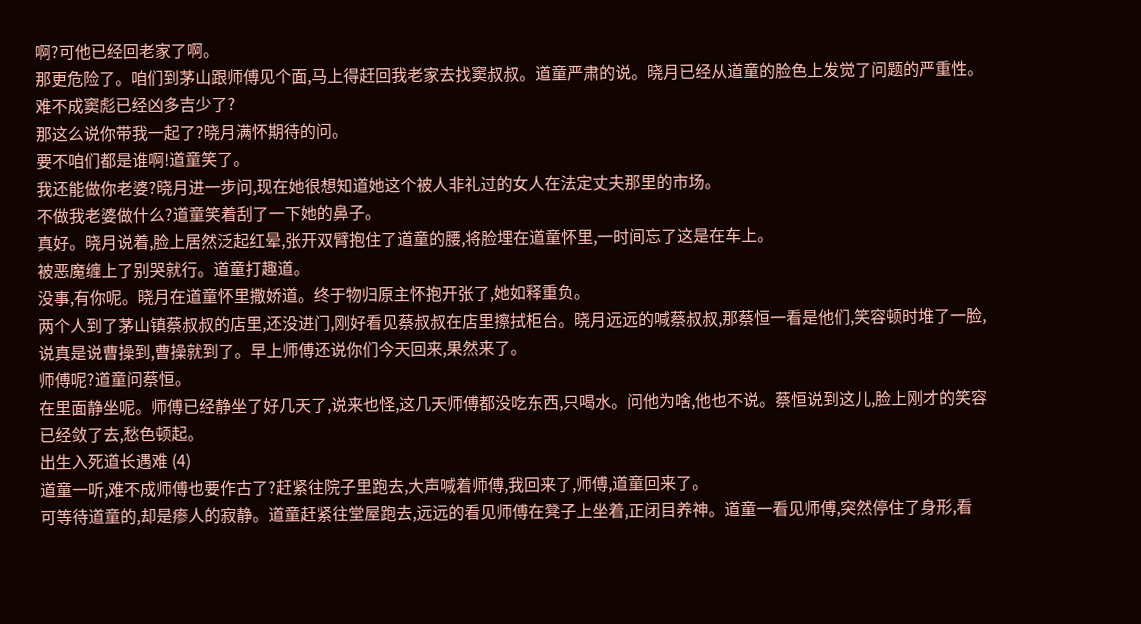啊?可他已经回老家了啊。
那更危险了。咱们到茅山跟师傅见个面,马上得赶回我老家去找窦叔叔。道童严肃的说。晓月已经从道童的脸色上发觉了问题的严重性。难不成窦彪已经凶多吉少了?
那这么说你带我一起了?晓月满怀期待的问。
要不咱们都是谁啊!道童笑了。
我还能做你老婆?晓月进一步问,现在她很想知道她这个被人非礼过的女人在法定丈夫那里的市场。
不做我老婆做什么?道童笑着刮了一下她的鼻子。
真好。晓月说着,脸上居然泛起红晕,张开双臂抱住了道童的腰,将脸埋在道童怀里,一时间忘了这是在车上。
被恶魔缠上了别哭就行。道童打趣道。
没事,有你呢。晓月在道童怀里撒娇道。终于物归原主怀抱开张了,她如释重负。
两个人到了茅山镇蔡叔叔的店里,还没进门,刚好看见蔡叔叔在店里擦拭柜台。晓月远远的喊蔡叔叔,那蔡恒一看是他们,笑容顿时堆了一脸,说真是说曹操到,曹操就到了。早上师傅还说你们今天回来,果然来了。
师傅呢?道童问蔡恒。
在里面静坐呢。师傅已经静坐了好几天了,说来也怪,这几天师傅都没吃东西,只喝水。问他为啥,他也不说。蔡恒说到这儿,脸上刚才的笑容已经敛了去,愁色顿起。
出生入死道长遇难 (4)
道童一听,难不成师傅也要作古了?赶紧往院子里跑去,大声喊着师傅,我回来了,师傅,道童回来了。
可等待道童的,却是瘆人的寂静。道童赶紧往堂屋跑去,远远的看见师傅在凳子上坐着,正闭目养神。道童一看见师傅,突然停住了身形,看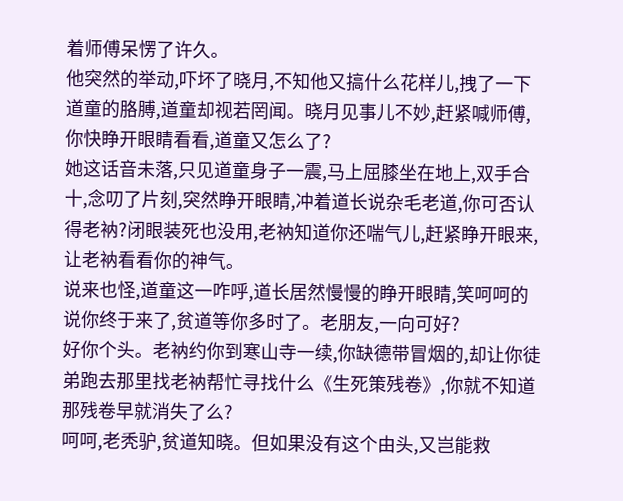着师傅呆愣了许久。
他突然的举动,吓坏了晓月,不知他又搞什么花样儿,拽了一下道童的胳膊,道童却视若罔闻。晓月见事儿不妙,赶紧喊师傅,你快睁开眼睛看看,道童又怎么了?
她这话音未落,只见道童身子一震,马上屈膝坐在地上,双手合十,念叨了片刻,突然睁开眼睛,冲着道长说杂毛老道,你可否认得老衲?闭眼装死也没用,老衲知道你还喘气儿,赶紧睁开眼来,让老衲看看你的神气。
说来也怪,道童这一咋呼,道长居然慢慢的睁开眼睛,笑呵呵的说你终于来了,贫道等你多时了。老朋友,一向可好?
好你个头。老衲约你到寒山寺一续,你缺德带冒烟的,却让你徒弟跑去那里找老衲帮忙寻找什么《生死策残卷》,你就不知道那残卷早就消失了么?
呵呵,老秃驴,贫道知晓。但如果没有这个由头,又岂能救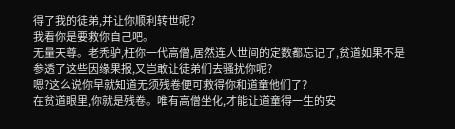得了我的徒弟,并让你顺利转世呢?
我看你是要救你自己吧。
无量天尊。老秃驴,枉你一代高僧,居然连人世间的定数都忘记了,贫道如果不是参透了这些因缘果报,又岂敢让徒弟们去骚扰你呢?
嗯?这么说你早就知道无须残卷便可救得你和道童他们了?
在贫道眼里,你就是残卷。唯有高僧坐化,才能让道童得一生的安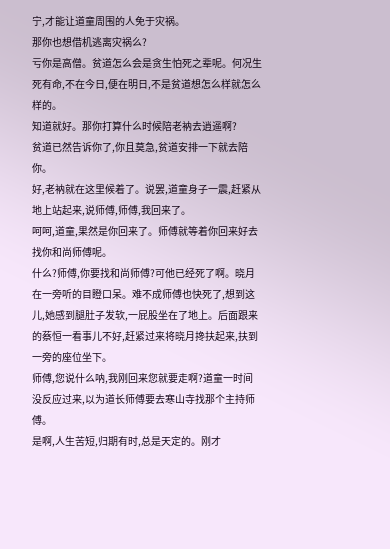宁,才能让道童周围的人免于灾祸。
那你也想借机逃离灾祸么?
亏你是高僧。贫道怎么会是贪生怕死之辈呢。何况生死有命,不在今日,便在明日,不是贫道想怎么样就怎么样的。
知道就好。那你打算什么时候陪老衲去逍遥啊?
贫道已然告诉你了,你且莫急,贫道安排一下就去陪你。
好,老衲就在这里候着了。说罢,道童身子一震,赶紧从地上站起来,说师傅,师傅,我回来了。
呵呵,道童,果然是你回来了。师傅就等着你回来好去找你和尚师傅呢。
什么?师傅,你要找和尚师傅?可他已经死了啊。晓月在一旁听的目瞪口呆。难不成师傅也快死了,想到这儿,她感到腿肚子发软,一屁股坐在了地上。后面跟来的蔡恒一看事儿不好,赶紧过来将晓月搀扶起来,扶到一旁的座位坐下。
师傅,您说什么呐,我刚回来您就要走啊?道童一时间没反应过来,以为道长师傅要去寒山寺找那个主持师傅。
是啊,人生苦短,归期有时,总是天定的。刚才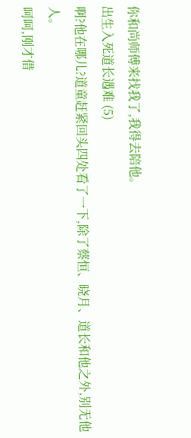你和尚师傅来找我了,我得去陪他。
出生入死道长遇难 (5)
啊?他在哪儿?道童赶紧回头四处看了一下,除了蔡恒、晓月、道长和他之外,别无他人。
呵呵,刚才借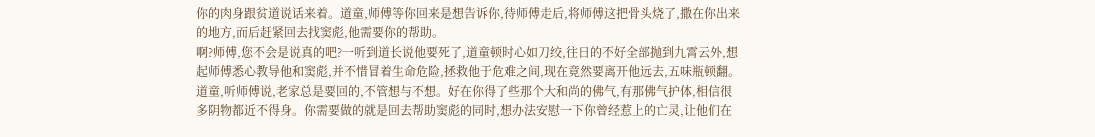你的肉身跟贫道说话来着。道童,师傅等你回来是想告诉你,待师傅走后,将师傅这把骨头烧了,撒在你出来的地方,而后赶紧回去找窦彪,他需要你的帮助。
啊?师傅,您不会是说真的吧?一听到道长说他要死了,道童顿时心如刀绞,往日的不好全部抛到九霄云外,想起师傅悉心教导他和窦彪,并不惜冒着生命危险,拯救他于危难之间,现在竟然要离开他远去,五味瓶顿翻。
道童,听师傅说,老家总是要回的,不管想与不想。好在你得了些那个大和尚的佛气,有那佛气护体,相信很多阴物都近不得身。你需要做的就是回去帮助窦彪的同时,想办法安慰一下你曾经惹上的亡灵,让他们在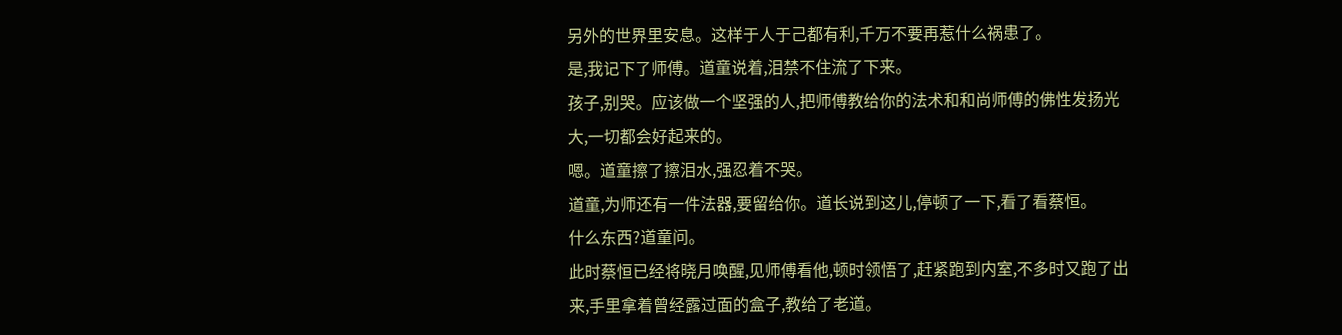另外的世界里安息。这样于人于己都有利,千万不要再惹什么祸患了。
是,我记下了师傅。道童说着,泪禁不住流了下来。
孩子,别哭。应该做一个坚强的人,把师傅教给你的法术和和尚师傅的佛性发扬光大,一切都会好起来的。
嗯。道童擦了擦泪水,强忍着不哭。
道童,为师还有一件法器,要留给你。道长说到这儿,停顿了一下,看了看蔡恒。
什么东西?道童问。
此时蔡恒已经将晓月唤醒,见师傅看他,顿时领悟了,赶紧跑到内室,不多时又跑了出来,手里拿着曾经露过面的盒子,教给了老道。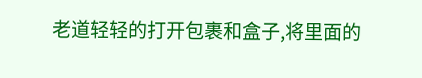老道轻轻的打开包裹和盒子,将里面的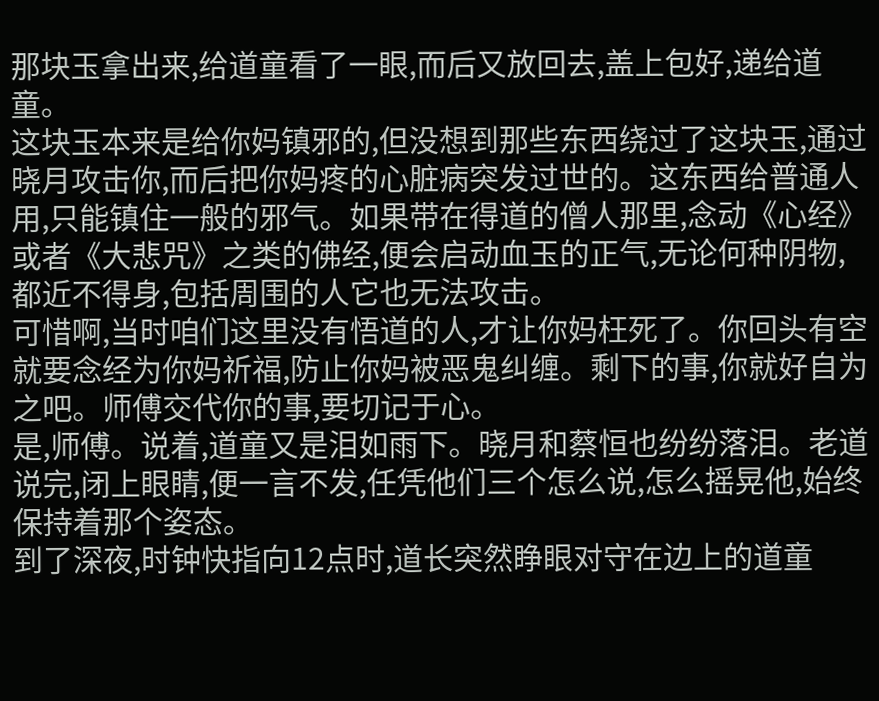那块玉拿出来,给道童看了一眼,而后又放回去,盖上包好,递给道童。
这块玉本来是给你妈镇邪的,但没想到那些东西绕过了这块玉,通过晓月攻击你,而后把你妈疼的心脏病突发过世的。这东西给普通人用,只能镇住一般的邪气。如果带在得道的僧人那里,念动《心经》或者《大悲咒》之类的佛经,便会启动血玉的正气,无论何种阴物,都近不得身,包括周围的人它也无法攻击。
可惜啊,当时咱们这里没有悟道的人,才让你妈枉死了。你回头有空就要念经为你妈祈福,防止你妈被恶鬼纠缠。剩下的事,你就好自为之吧。师傅交代你的事,要切记于心。
是,师傅。说着,道童又是泪如雨下。晓月和蔡恒也纷纷落泪。老道说完,闭上眼睛,便一言不发,任凭他们三个怎么说,怎么摇晃他,始终保持着那个姿态。
到了深夜,时钟快指向12点时,道长突然睁眼对守在边上的道童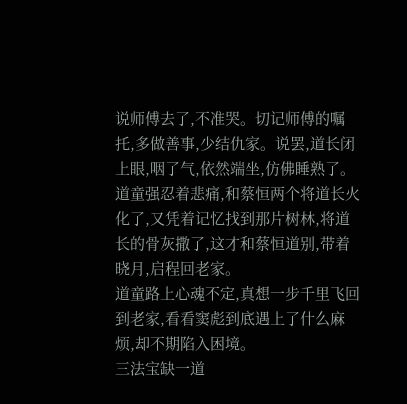说师傅去了,不准哭。切记师傅的嘱托,多做善事,少结仇家。说罢,道长闭上眼,咽了气,依然端坐,仿佛睡熟了。
道童强忍着悲痛,和蔡恒两个将道长火化了,又凭着记忆找到那片树林,将道长的骨灰撒了,这才和蔡恒道别,带着晓月,启程回老家。
道童路上心魂不定,真想一步千里飞回到老家,看看窦彪到底遇上了什么麻烦,却不期陷入困境。
三法宝缺一道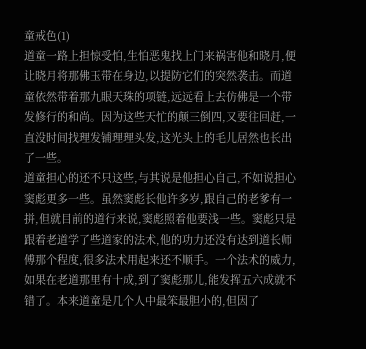童戒色(1)
道童一路上担惊受怕,生怕恶鬼找上门来祸害他和晓月,便让晓月将那佛玉带在身边,以提防它们的突然袭击。而道童依然带着那九眼天珠的项链,远远看上去仿佛是一个带发修行的和尚。因为这些天忙的颠三倒四,又要往回赶,一直没时间找理发铺理理头发,这光头上的毛儿居然也长出了一些。
道童担心的还不只这些,与其说是他担心自己,不如说担心窦彪更多一些。虽然窦彪长他许多岁,跟自己的老爹有一拼,但就目前的道行来说,窦彪照着他要浅一些。窦彪只是跟着老道学了些道家的法术,他的功力还没有达到道长师傅那个程度,很多法术用起来还不顺手。一个法术的威力,如果在老道那里有十成,到了窦彪那儿,能发挥五六成就不错了。本来道童是几个人中最笨最胆小的,但因了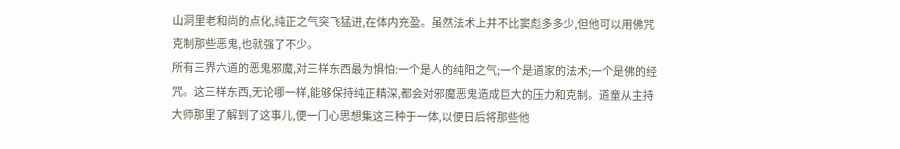山洞里老和尚的点化,纯正之气突飞猛进,在体内充盈。虽然法术上并不比窦彪多多少,但他可以用佛咒克制那些恶鬼,也就强了不少。
所有三界六道的恶鬼邪魔,对三样东西最为惧怕:一个是人的纯阳之气;一个是道家的法术;一个是佛的经咒。这三样东西,无论哪一样,能够保持纯正精深,都会对邪魔恶鬼造成巨大的压力和克制。道童从主持大师那里了解到了这事儿,便一门心思想集这三种于一体,以便日后将那些他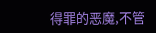得罪的恶魔,不管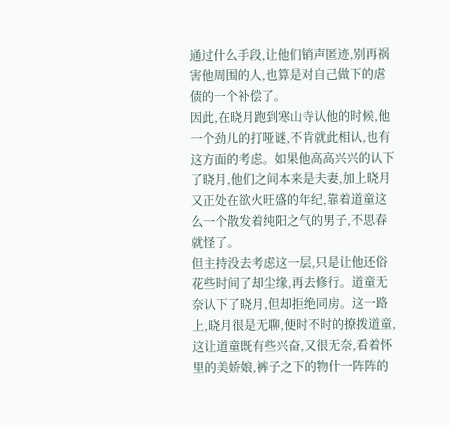通过什么手段,让他们销声匿迹,别再祸害他周围的人,也算是对自己做下的虐债的一个补偿了。
因此,在晓月跑到寒山寺认他的时候,他一个劲儿的打哑谜,不肯就此相认,也有这方面的考虑。如果他高高兴兴的认下了晓月,他们之间本来是夫妻,加上晓月又正处在欲火旺盛的年纪,靠着道童这么一个散发着纯阳之气的男子,不思春就怪了。
但主持没去考虑这一层,只是让他还俗花些时间了却尘缘,再去修行。道童无奈认下了晓月,但却拒绝同房。这一路上,晓月很是无聊,便时不时的撩拨道童,这让道童既有些兴奋,又很无奈,看着怀里的美娇娘,裤子之下的物什一阵阵的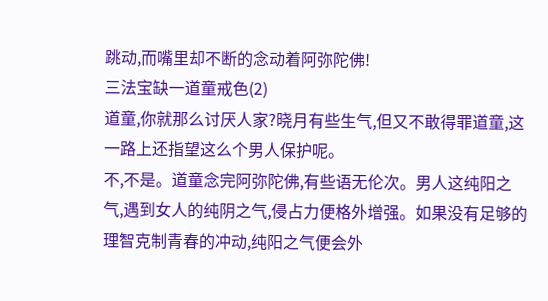跳动,而嘴里却不断的念动着阿弥陀佛!
三法宝缺一道童戒色(2)
道童,你就那么讨厌人家?晓月有些生气,但又不敢得罪道童,这一路上还指望这么个男人保护呢。
不,不是。道童念完阿弥陀佛,有些语无伦次。男人这纯阳之气,遇到女人的纯阴之气,侵占力便格外增强。如果没有足够的理智克制青春的冲动,纯阳之气便会外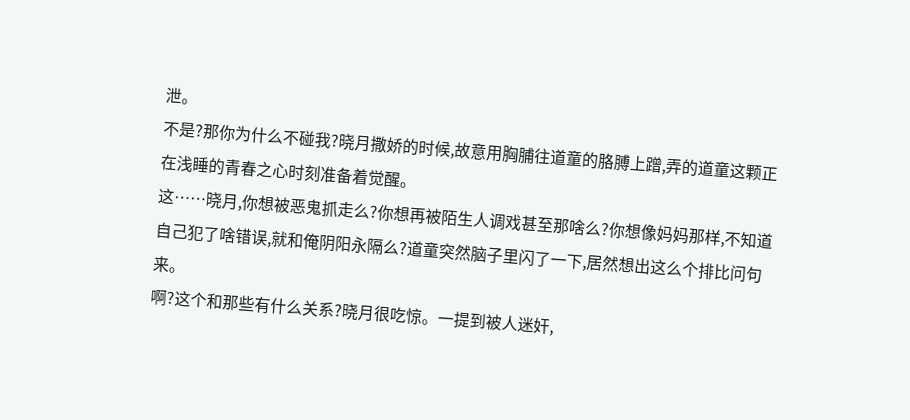泄。
不是?那你为什么不碰我?晓月撒娇的时候,故意用胸脯往道童的胳膊上蹭,弄的道童这颗正在浅睡的青春之心时刻准备着觉醒。
这……晓月,你想被恶鬼抓走么?你想再被陌生人调戏甚至那啥么?你想像妈妈那样,不知道自己犯了啥错误,就和俺阴阳永隔么?道童突然脑子里闪了一下,居然想出这么个排比问句来。
啊?这个和那些有什么关系?晓月很吃惊。一提到被人迷奸,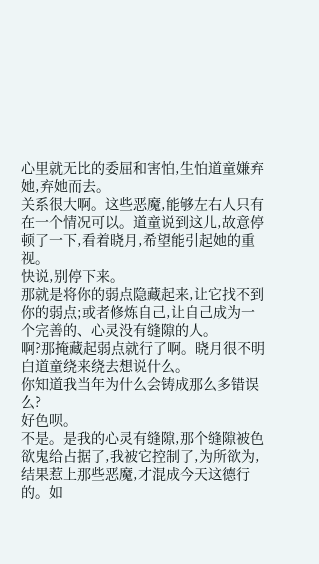心里就无比的委屈和害怕,生怕道童嫌弃她,弃她而去。
关系很大啊。这些恶魔,能够左右人只有在一个情况可以。道童说到这儿,故意停顿了一下,看着晓月,希望能引起她的重视。
快说,别停下来。
那就是将你的弱点隐藏起来,让它找不到你的弱点;或者修炼自己,让自己成为一个完善的、心灵没有缝隙的人。
啊?那掩藏起弱点就行了啊。晓月很不明白道童绕来绕去想说什么。
你知道我当年为什么会铸成那么多错误么?
好色呗。
不是。是我的心灵有缝隙,那个缝隙被色欲鬼给占据了,我被它控制了,为所欲为,结果惹上那些恶魔,才混成今天这德行的。如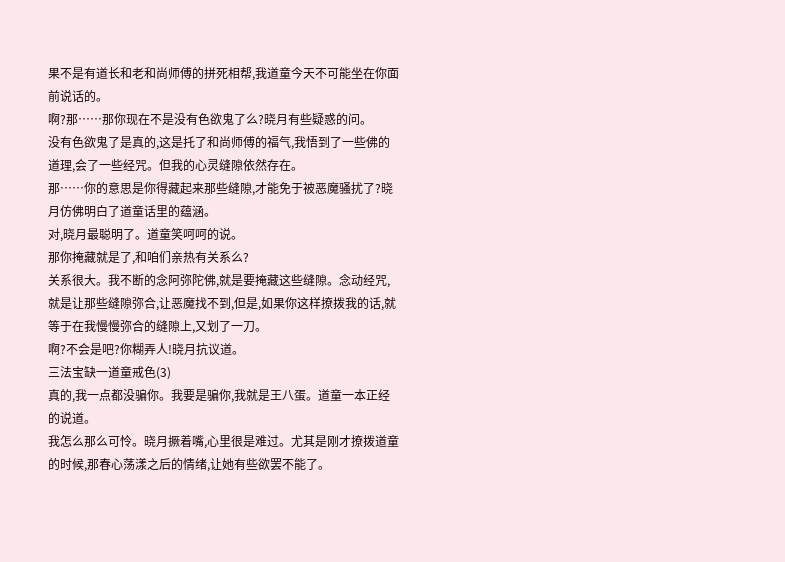果不是有道长和老和尚师傅的拼死相帮,我道童今天不可能坐在你面前说话的。
啊?那……那你现在不是没有色欲鬼了么?晓月有些疑惑的问。
没有色欲鬼了是真的,这是托了和尚师傅的福气,我悟到了一些佛的道理,会了一些经咒。但我的心灵缝隙依然存在。
那……你的意思是你得藏起来那些缝隙,才能免于被恶魔骚扰了?晓月仿佛明白了道童话里的蕴涵。
对,晓月最聪明了。道童笑呵呵的说。
那你掩藏就是了,和咱们亲热有关系么?
关系很大。我不断的念阿弥陀佛,就是要掩藏这些缝隙。念动经咒,就是让那些缝隙弥合,让恶魔找不到,但是,如果你这样撩拨我的话,就等于在我慢慢弥合的缝隙上,又划了一刀。
啊?不会是吧?你糊弄人!晓月抗议道。
三法宝缺一道童戒色(3)
真的,我一点都没骗你。我要是骗你,我就是王八蛋。道童一本正经的说道。
我怎么那么可怜。晓月撅着嘴,心里很是难过。尤其是刚才撩拨道童的时候,那春心荡漾之后的情绪,让她有些欲罢不能了。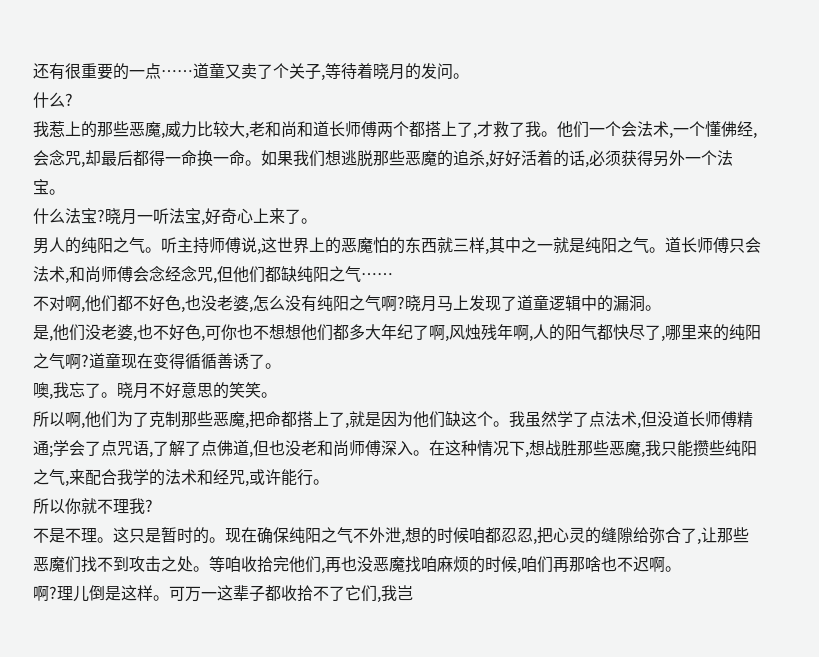还有很重要的一点……道童又卖了个关子,等待着晓月的发问。
什么?
我惹上的那些恶魔,威力比较大,老和尚和道长师傅两个都搭上了,才救了我。他们一个会法术,一个懂佛经,会念咒,却最后都得一命换一命。如果我们想逃脱那些恶魔的追杀,好好活着的话,必须获得另外一个法宝。
什么法宝?晓月一听法宝,好奇心上来了。
男人的纯阳之气。听主持师傅说,这世界上的恶魔怕的东西就三样,其中之一就是纯阳之气。道长师傅只会法术,和尚师傅会念经念咒,但他们都缺纯阳之气……
不对啊,他们都不好色,也没老婆,怎么没有纯阳之气啊?晓月马上发现了道童逻辑中的漏洞。
是,他们没老婆,也不好色,可你也不想想他们都多大年纪了啊,风烛残年啊,人的阳气都快尽了,哪里来的纯阳之气啊?道童现在变得循循善诱了。
噢,我忘了。晓月不好意思的笑笑。
所以啊,他们为了克制那些恶魔,把命都搭上了,就是因为他们缺这个。我虽然学了点法术,但没道长师傅精通;学会了点咒语,了解了点佛道,但也没老和尚师傅深入。在这种情况下,想战胜那些恶魔,我只能攒些纯阳之气,来配合我学的法术和经咒,或许能行。
所以你就不理我?
不是不理。这只是暂时的。现在确保纯阳之气不外泄,想的时候咱都忍忍,把心灵的缝隙给弥合了,让那些恶魔们找不到攻击之处。等咱收拾完他们,再也没恶魔找咱麻烦的时候,咱们再那啥也不迟啊。
啊?理儿倒是这样。可万一这辈子都收拾不了它们,我岂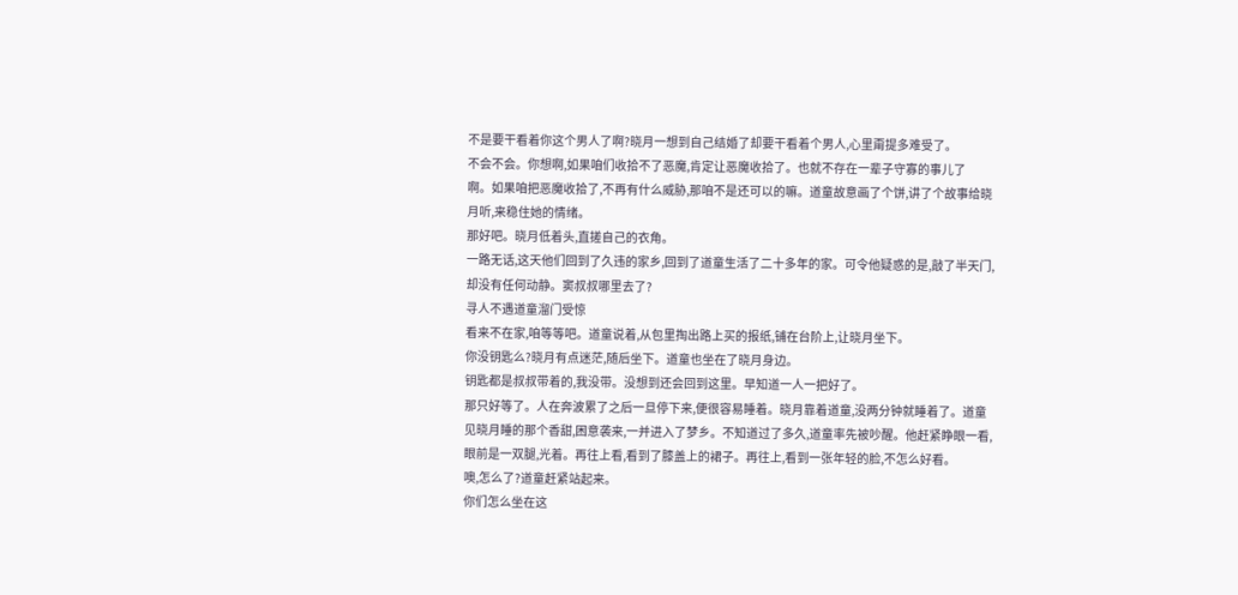不是要干看着你这个男人了啊?晓月一想到自己结婚了却要干看着个男人,心里甭提多难受了。
不会不会。你想啊,如果咱们收拾不了恶魔,肯定让恶魔收拾了。也就不存在一辈子守寡的事儿了
啊。如果咱把恶魔收拾了,不再有什么威胁,那咱不是还可以的嘛。道童故意画了个饼,讲了个故事给晓月听,来稳住她的情绪。
那好吧。晓月低着头,直搓自己的衣角。
一路无话,这天他们回到了久违的家乡,回到了道童生活了二十多年的家。可令他疑惑的是,敲了半天门,却没有任何动静。窦叔叔哪里去了?
寻人不遇道童溜门受惊
看来不在家,咱等等吧。道童说着,从包里掏出路上买的报纸,铺在台阶上,让晓月坐下。
你没钥匙么?晓月有点迷茫,随后坐下。道童也坐在了晓月身边。
钥匙都是叔叔带着的,我没带。没想到还会回到这里。早知道一人一把好了。
那只好等了。人在奔波累了之后一旦停下来,便很容易睡着。晓月靠着道童,没两分钟就睡着了。道童见晓月睡的那个香甜,困意袭来,一并进入了梦乡。不知道过了多久,道童率先被吵醒。他赶紧睁眼一看,眼前是一双腿,光着。再往上看,看到了膝盖上的裙子。再往上,看到一张年轻的脸,不怎么好看。
噢,怎么了?道童赶紧站起来。
你们怎么坐在这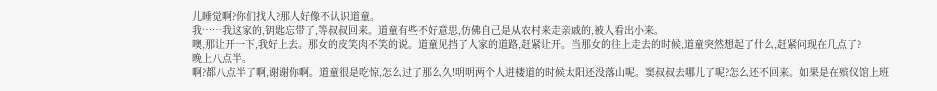儿睡觉啊?你们找人?那人好像不认识道童。
我……我这家的,钥匙忘带了,等叔叔回来。道童有些不好意思,仿佛自己是从农村来走亲戚的,被人看出小来。
噢,那让开一下,我好上去。那女的皮笑肉不笑的说。道童见挡了人家的道路,赶紧让开。当那女的往上走去的时候,道童突然想起了什么,赶紧问现在几点了?
晚上八点半。
啊?都八点半了啊,谢谢你啊。道童很是吃惊,怎么过了那么久!明明两个人进楼道的时候太阳还没落山呢。窦叔叔去哪儿了呢?怎么还不回来。如果是在殡仪馆上班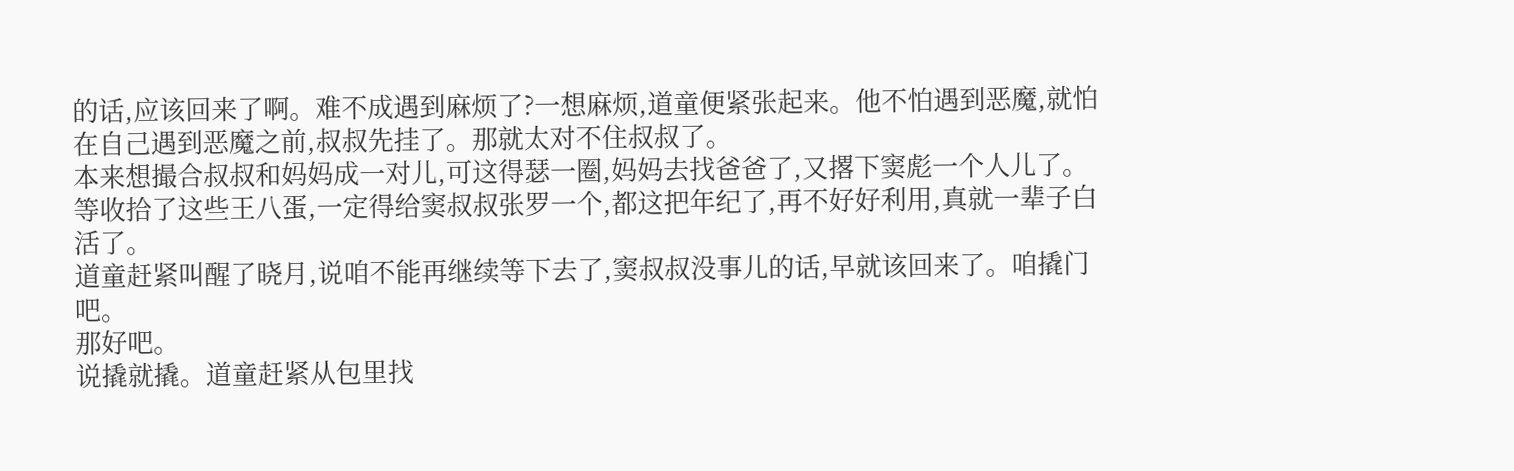的话,应该回来了啊。难不成遇到麻烦了?一想麻烦,道童便紧张起来。他不怕遇到恶魔,就怕在自己遇到恶魔之前,叔叔先挂了。那就太对不住叔叔了。
本来想撮合叔叔和妈妈成一对儿,可这得瑟一圈,妈妈去找爸爸了,又撂下窦彪一个人儿了。等收拾了这些王八蛋,一定得给窦叔叔张罗一个,都这把年纪了,再不好好利用,真就一辈子白活了。
道童赶紧叫醒了晓月,说咱不能再继续等下去了,窦叔叔没事儿的话,早就该回来了。咱撬门吧。
那好吧。
说撬就撬。道童赶紧从包里找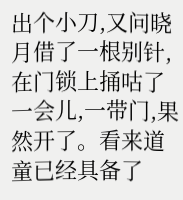出个小刀,又问晓月借了一根别针,在门锁上捅咕了一会儿,一带门,果然开了。看来道童已经具备了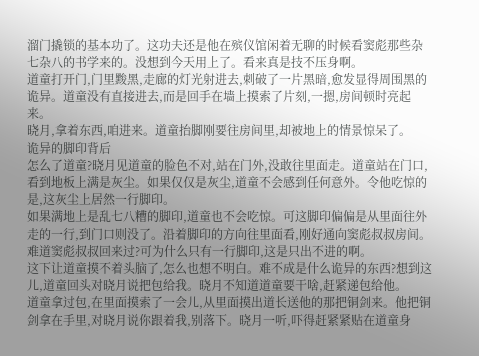溜门撬锁的基本功了。这功夫还是他在殡仪馆闲着无聊的时候看窦彪那些杂七杂八的书学来的。没想到今天用上了。看来真是技不压身啊。
道童打开门,门里黢黑,走廊的灯光射进去,刺破了一片黑暗,愈发显得周围黑的诡异。道童没有直接进去,而是回手在墙上摸索了片刻,一摁,房间顿时亮起来。
晓月,拿着东西,咱进来。道童抬脚刚要往房间里,却被地上的情景惊呆了。
诡异的脚印背后
怎么了道童?晓月见道童的脸色不对,站在门外,没敢往里面走。道童站在门口,看到地板上满是灰尘。如果仅仅是灰尘,道童不会感到任何意外。令他吃惊的是,这灰尘上居然一行脚印。
如果满地上是乱七八糟的脚印,道童也不会吃惊。可这脚印偏偏是从里面往外走的一行,到门口则没了。沿着脚印的方向往里面看,刚好通向窦彪叔叔房间。难道窦彪叔叔回来过?可为什么只有一行脚印,这是只出不进的啊。
这下让道童摸不着头脑了,怎么也想不明白。难不成是什么诡异的东西?想到这儿,道童回头对晓月说把包给我。晓月不知道道童要干啥,赶紧递包给他。
道童拿过包,在里面摸索了一会儿,从里面摸出道长送他的那把铜剑来。他把铜剑拿在手里,对晓月说你跟着我,别落下。晓月一听,吓得赶紧紧贴在道童身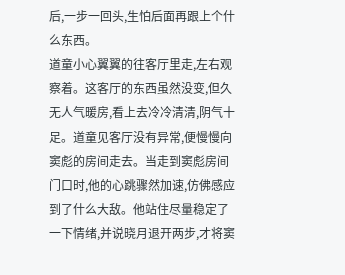后,一步一回头,生怕后面再跟上个什么东西。
道童小心翼翼的往客厅里走,左右观察着。这客厅的东西虽然没变,但久无人气暖房,看上去冷冷清清,阴气十足。道童见客厅没有异常,便慢慢向窦彪的房间走去。当走到窦彪房间门口时,他的心跳骤然加速,仿佛感应到了什么大敌。他站住尽量稳定了一下情绪,并说晓月退开两步,才将窦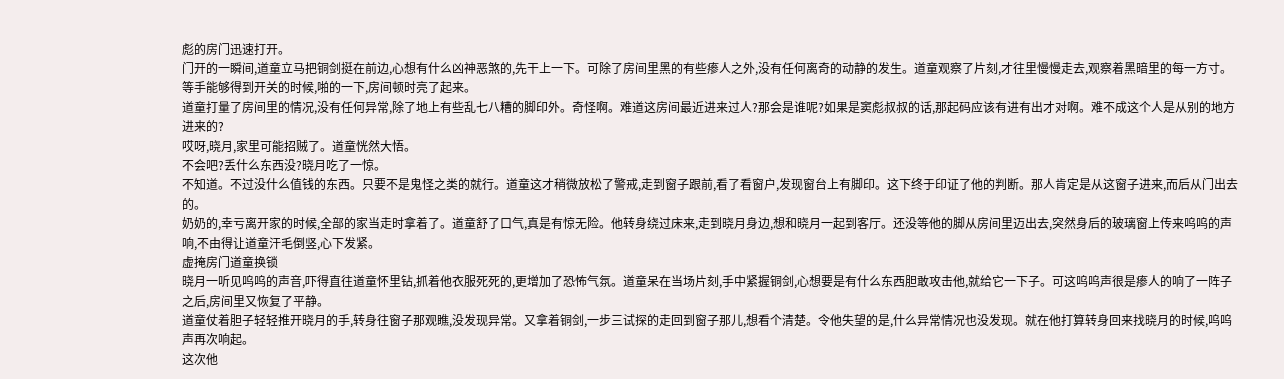彪的房门迅速打开。
门开的一瞬间,道童立马把铜剑挺在前边,心想有什么凶神恶煞的,先干上一下。可除了房间里黑的有些瘆人之外,没有任何离奇的动静的发生。道童观察了片刻,才往里慢慢走去,观察着黑暗里的每一方寸。等手能够得到开关的时候,啪的一下,房间顿时亮了起来。
道童打量了房间里的情况,没有任何异常,除了地上有些乱七八糟的脚印外。奇怪啊。难道这房间最近进来过人?那会是谁呢?如果是窦彪叔叔的话,那起码应该有进有出才对啊。难不成这个人是从别的地方进来的?
哎呀,晓月,家里可能招贼了。道童恍然大悟。
不会吧?丢什么东西没?晓月吃了一惊。
不知道。不过没什么值钱的东西。只要不是鬼怪之类的就行。道童这才稍微放松了警戒,走到窗子跟前,看了看窗户,发现窗台上有脚印。这下终于印证了他的判断。那人肯定是从这窗子进来,而后从门出去的。
奶奶的,幸亏离开家的时候,全部的家当走时拿着了。道童舒了口气,真是有惊无险。他转身绕过床来,走到晓月身边,想和晓月一起到客厅。还没等他的脚从房间里迈出去,突然身后的玻璃窗上传来呜呜的声响,不由得让道童汗毛倒竖,心下发紧。
虚掩房门道童换锁
晓月一听见呜呜的声音,吓得直往道童怀里钻,抓着他衣服死死的,更增加了恐怖气氛。道童呆在当场片刻,手中紧握铜剑,心想要是有什么东西胆敢攻击他,就给它一下子。可这呜呜声很是瘆人的响了一阵子之后,房间里又恢复了平静。
道童仗着胆子轻轻推开晓月的手,转身往窗子那观瞧,没发现异常。又拿着铜剑,一步三试探的走回到窗子那儿,想看个清楚。令他失望的是,什么异常情况也没发现。就在他打算转身回来找晓月的时候,呜呜声再次响起。
这次他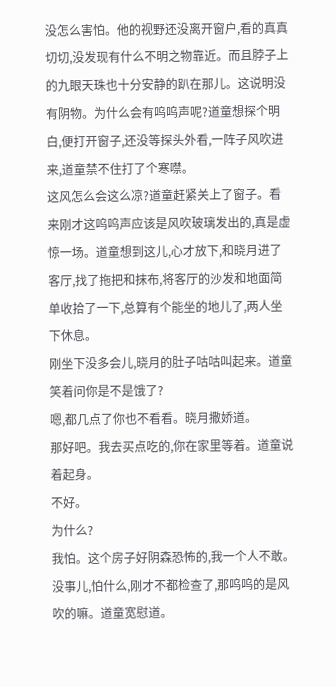没怎么害怕。他的视野还没离开窗户,看的真真切切,没发现有什么不明之物靠近。而且脖子上的九眼天珠也十分安静的趴在那儿。这说明没有阴物。为什么会有呜呜声呢?道童想探个明白,便打开窗子,还没等探头外看,一阵子风吹进来,道童禁不住打了个寒噤。
这风怎么会这么凉?道童赶紧关上了窗子。看来刚才这呜呜声应该是风吹玻璃发出的,真是虚惊一场。道童想到这儿,心才放下,和晓月进了客厅,找了拖把和抹布,将客厅的沙发和地面简单收拾了一下,总算有个能坐的地儿了,两人坐下休息。
刚坐下没多会儿,晓月的肚子咕咕叫起来。道童笑着问你是不是饿了?
嗯,都几点了你也不看看。晓月撒娇道。
那好吧。我去买点吃的,你在家里等着。道童说着起身。
不好。
为什么?
我怕。这个房子好阴森恐怖的,我一个人不敢。
没事儿,怕什么,刚才不都检查了,那呜呜的是风吹的嘛。道童宽慰道。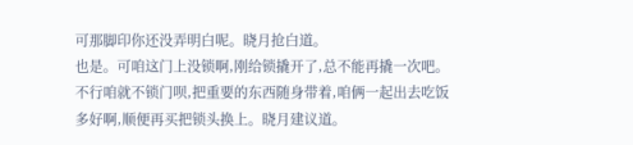可那脚印你还没弄明白呢。晓月抢白道。
也是。可咱这门上没锁啊,刚给锁撬开了,总不能再撬一次吧。
不行咱就不锁门呗,把重要的东西随身带着,咱俩一起出去吃饭多好啊,顺便再买把锁头换上。晓月建议道。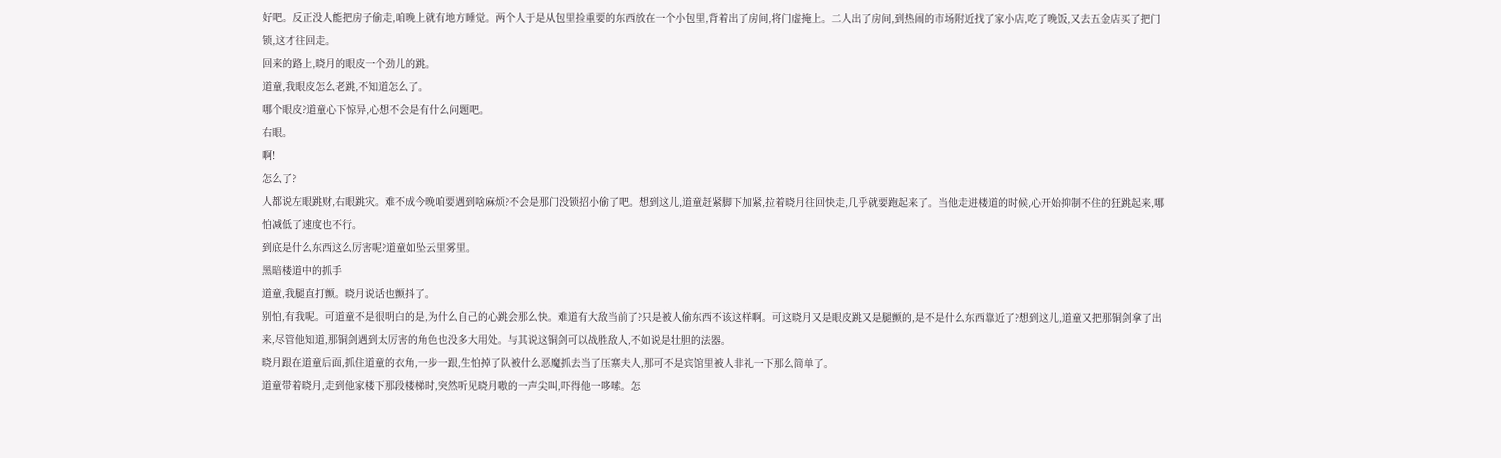好吧。反正没人能把房子偷走,咱晚上就有地方睡觉。两个人于是从包里捡重要的东西放在一个小包里,背着出了房间,将门虚掩上。二人出了房间,到热闹的市场附近找了家小店,吃了晚饭,又去五金店买了把门锁,这才往回走。
回来的路上,晓月的眼皮一个劲儿的跳。
道童,我眼皮怎么老跳,不知道怎么了。
哪个眼皮?道童心下惊异,心想不会是有什么问题吧。
右眼。
啊!
怎么了?
人都说左眼跳财,右眼跳灾。难不成今晚咱要遇到啥麻烦?不会是那门没锁招小偷了吧。想到这儿,道童赶紧脚下加紧,拉着晓月往回快走,几乎就要跑起来了。当他走进楼道的时候,心开始抑制不住的狂跳起来,哪怕减低了速度也不行。
到底是什么东西这么厉害呢?道童如坠云里雾里。
黑暗楼道中的抓手
道童,我腿直打颤。晓月说话也颤抖了。
别怕,有我呢。可道童不是很明白的是,为什么自己的心跳会那么快。难道有大敌当前了?只是被人偷东西不该这样啊。可这晓月又是眼皮跳又是腿颤的,是不是什么东西靠近了?想到这儿,道童又把那铜剑拿了出来,尽管他知道,那铜剑遇到太厉害的角色也没多大用处。与其说这铜剑可以战胜敌人,不如说是壮胆的法器。
晓月跟在道童后面,抓住道童的衣角,一步一跟,生怕掉了队被什么恶魔抓去当了压寨夫人,那可不是宾馆里被人非礼一下那么简单了。
道童带着晓月,走到他家楼下那段楼梯时,突然听见晓月嗷的一声尖叫,吓得他一哆嗦。怎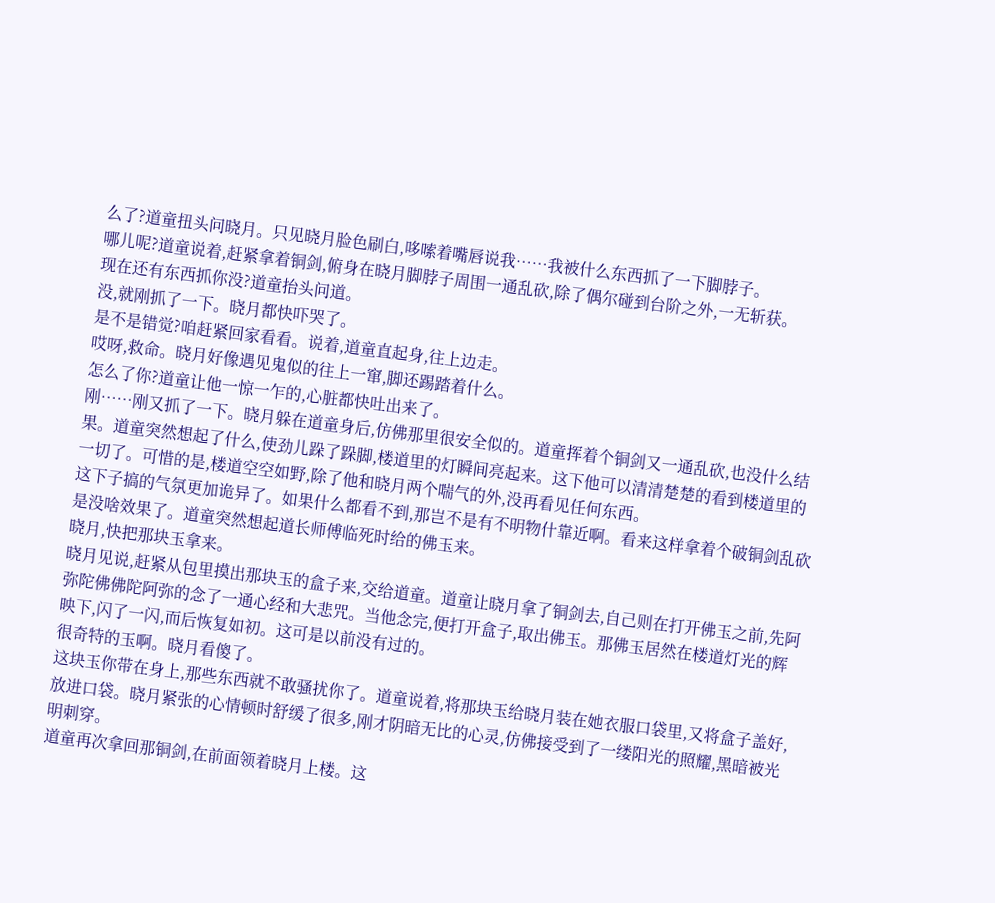么了?道童扭头问晓月。只见晓月脸色刷白,哆嗦着嘴唇说我……我被什么东西抓了一下脚脖子。
哪儿呢?道童说着,赶紧拿着铜剑,俯身在晓月脚脖子周围一通乱砍,除了偶尔碰到台阶之外,一无斩获。
现在还有东西抓你没?道童抬头问道。
没,就刚抓了一下。晓月都快吓哭了。
是不是错觉?咱赶紧回家看看。说着,道童直起身,往上边走。
哎呀,救命。晓月好像遇见鬼似的往上一窜,脚还踢踏着什么。
怎么了你?道童让他一惊一乍的,心脏都快吐出来了。
刚……刚又抓了一下。晓月躲在道童身后,仿佛那里很安全似的。道童挥着个铜剑又一通乱砍,也没什么结果。道童突然想起了什么,使劲儿跺了跺脚,楼道里的灯瞬间亮起来。这下他可以清清楚楚的看到楼道里的一切了。可惜的是,楼道空空如野,除了他和晓月两个喘气的外,没再看见任何东西。
这下子搞的气氛更加诡异了。如果什么都看不到,那岂不是有不明物什靠近啊。看来这样拿着个破铜剑乱砍是没啥效果了。道童突然想起道长师傅临死时给的佛玉来。
晓月,快把那块玉拿来。
晓月见说,赶紧从包里摸出那块玉的盒子来,交给道童。道童让晓月拿了铜剑去,自己则在打开佛玉之前,先阿弥陀佛佛陀阿弥的念了一通心经和大悲咒。当他念完,便打开盒子,取出佛玉。那佛玉居然在楼道灯光的辉映下,闪了一闪,而后恢复如初。这可是以前没有过的。
很奇特的玉啊。晓月看傻了。
这块玉你带在身上,那些东西就不敢骚扰你了。道童说着,将那块玉给晓月装在她衣服口袋里,又将盒子盖好,放进口袋。晓月紧张的心情顿时舒缓了很多,刚才阴暗无比的心灵,仿佛接受到了一缕阳光的照耀,黑暗被光明刺穿。
道童再次拿回那铜剑,在前面领着晓月上楼。这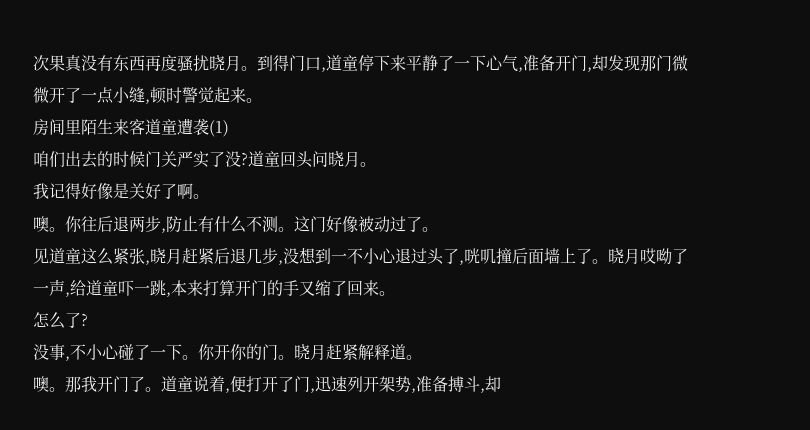次果真没有东西再度骚扰晓月。到得门口,道童停下来平静了一下心气,准备开门,却发现那门微微开了一点小缝,顿时警觉起来。
房间里陌生来客道童遭袭(1)
咱们出去的时候门关严实了没?道童回头问晓月。
我记得好像是关好了啊。
噢。你往后退两步,防止有什么不测。这门好像被动过了。
见道童这么紧张,晓月赶紧后退几步,没想到一不小心退过头了,咣叽撞后面墙上了。晓月哎呦了一声,给道童吓一跳,本来打算开门的手又缩了回来。
怎么了?
没事,不小心碰了一下。你开你的门。晓月赶紧解释道。
噢。那我开门了。道童说着,便打开了门,迅速列开架势,准备搏斗,却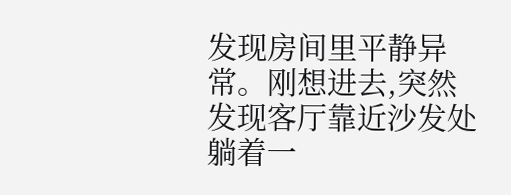发现房间里平静异常。刚想进去,突然发现客厅靠近沙发处躺着一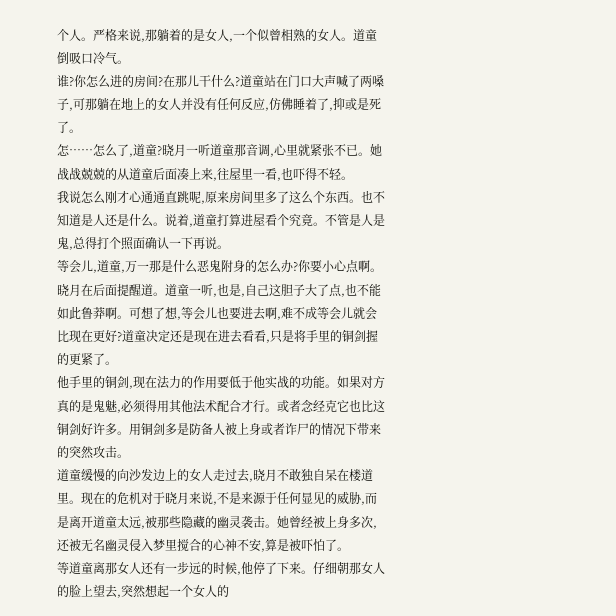个人。严格来说,那躺着的是女人,一个似曾相熟的女人。道童倒吸口冷气。
谁?你怎么进的房间?在那儿干什么?道童站在门口大声喊了两嗓子,可那躺在地上的女人并没有任何反应,仿佛睡着了,抑或是死了。
怎……怎么了,道童?晓月一听道童那音调,心里就紧张不已。她战战兢兢的从道童后面凑上来,往屋里一看,也吓得不轻。
我说怎么刚才心通通直跳呢,原来房间里多了这么个东西。也不知道是人还是什么。说着,道童打算进屋看个究竟。不管是人是鬼,总得打个照面确认一下再说。
等会儿,道童,万一那是什么恶鬼附身的怎么办?你要小心点啊。晓月在后面提醒道。道童一听,也是,自己这胆子大了点,也不能如此鲁莽啊。可想了想,等会儿也要进去啊,难不成等会儿就会比现在更好?道童决定还是现在进去看看,只是将手里的铜剑握的更紧了。
他手里的铜剑,现在法力的作用要低于他实战的功能。如果对方真的是鬼魅,必须得用其他法术配合才行。或者念经克它也比这铜剑好许多。用铜剑多是防备人被上身或者诈尸的情况下带来的突然攻击。
道童缓慢的向沙发边上的女人走过去,晓月不敢独自呆在楼道里。现在的危机对于晓月来说,不是来源于任何显见的威胁,而是离开道童太远,被那些隐藏的幽灵袭击。她曾经被上身多次,还被无名幽灵侵入梦里搅合的心神不安,算是被吓怕了。
等道童离那女人还有一步远的时候,他停了下来。仔细朝那女人的脸上望去,突然想起一个女人的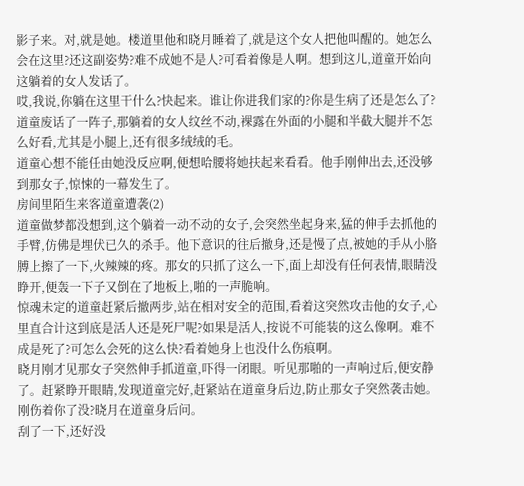影子来。对,就是她。楼道里他和晓月睡着了,就是这个女人把他叫醒的。她怎么会在这里?还这副姿势?难不成她不是人?可看着像是人啊。想到这儿,道童开始向这躺着的女人发话了。
哎,我说,你躺在这里干什么?快起来。谁让你进我们家的?你是生病了还是怎么了?道童废话了一阵子,那躺着的女人纹丝不动,裸露在外面的小腿和半截大腿并不怎么好看,尤其是小腿上,还有很多绒绒的毛。
道童心想不能任由她没反应啊,便想哈腰将她扶起来看看。他手刚伸出去,还没够到那女子,惊悚的一幕发生了。
房间里陌生来客道童遭袭(2)
道童做梦都没想到,这个躺着一动不动的女子,会突然坐起身来,猛的伸手去抓他的手臂,仿佛是埋伏已久的杀手。他下意识的往后撤身,还是慢了点,被她的手从小胳膊上擦了一下,火辣辣的疼。那女的只抓了这么一下,面上却没有任何表情,眼睛没睁开,便轰一下子又倒在了地板上,啪的一声脆响。
惊魂未定的道童赶紧后撤两步,站在相对安全的范围,看着这突然攻击他的女子,心里直合计这到底是活人还是死尸呢?如果是活人,按说不可能装的这么像啊。难不成是死了?可怎么会死的这么快?看着她身上也没什么伤痕啊。
晓月刚才见那女子突然伸手抓道童,吓得一闭眼。听见那啪的一声响过后,便安静了。赶紧睁开眼睛,发现道童完好,赶紧站在道童身后边,防止那女子突然袭击她。
刚伤着你了没?晓月在道童身后问。
刮了一下,还好没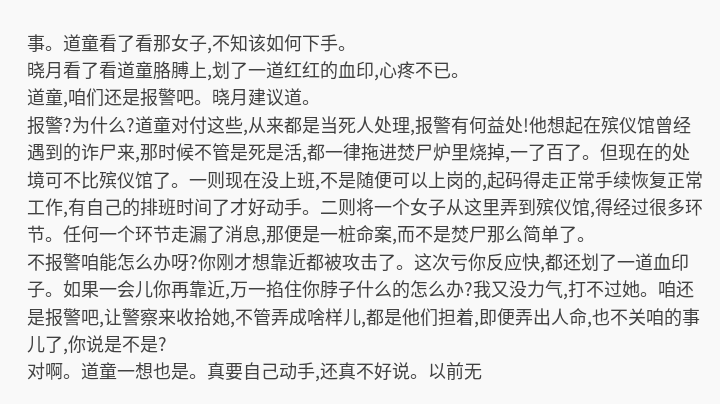事。道童看了看那女子,不知该如何下手。
晓月看了看道童胳膊上,划了一道红红的血印,心疼不已。
道童,咱们还是报警吧。晓月建议道。
报警?为什么?道童对付这些,从来都是当死人处理,报警有何益处!他想起在殡仪馆曾经遇到的诈尸来,那时候不管是死是活,都一律拖进焚尸炉里烧掉,一了百了。但现在的处境可不比殡仪馆了。一则现在没上班,不是随便可以上岗的,起码得走正常手续恢复正常工作,有自己的排班时间了才好动手。二则将一个女子从这里弄到殡仪馆,得经过很多环节。任何一个环节走漏了消息,那便是一桩命案,而不是焚尸那么简单了。
不报警咱能怎么办呀?你刚才想靠近都被攻击了。这次亏你反应快,都还划了一道血印子。如果一会儿你再靠近,万一掐住你脖子什么的怎么办?我又没力气,打不过她。咱还是报警吧,让警察来收拾她,不管弄成啥样儿,都是他们担着,即便弄出人命,也不关咱的事儿了,你说是不是?
对啊。道童一想也是。真要自己动手,还真不好说。以前无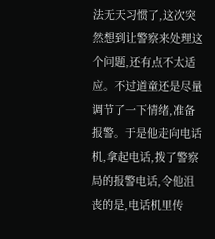法无天习惯了,这次突然想到让警察来处理这个问题,还有点不太适应。不过道童还是尽量调节了一下情绪,准备报警。于是他走向电话机,拿起电话,拨了警察局的报警电话,令他沮丧的是,电话机里传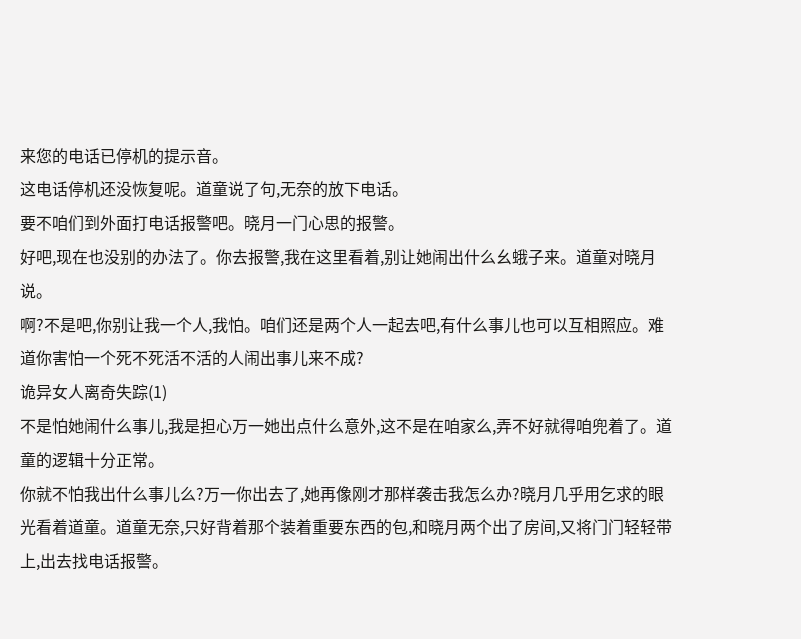来您的电话已停机的提示音。
这电话停机还没恢复呢。道童说了句,无奈的放下电话。
要不咱们到外面打电话报警吧。晓月一门心思的报警。
好吧,现在也没别的办法了。你去报警,我在这里看着,别让她闹出什么幺蛾子来。道童对晓月说。
啊?不是吧,你别让我一个人,我怕。咱们还是两个人一起去吧,有什么事儿也可以互相照应。难道你害怕一个死不死活不活的人闹出事儿来不成?
诡异女人离奇失踪(1)
不是怕她闹什么事儿,我是担心万一她出点什么意外,这不是在咱家么,弄不好就得咱兜着了。道童的逻辑十分正常。
你就不怕我出什么事儿么?万一你出去了,她再像刚才那样袭击我怎么办?晓月几乎用乞求的眼光看着道童。道童无奈,只好背着那个装着重要东西的包,和晓月两个出了房间,又将门门轻轻带上,出去找电话报警。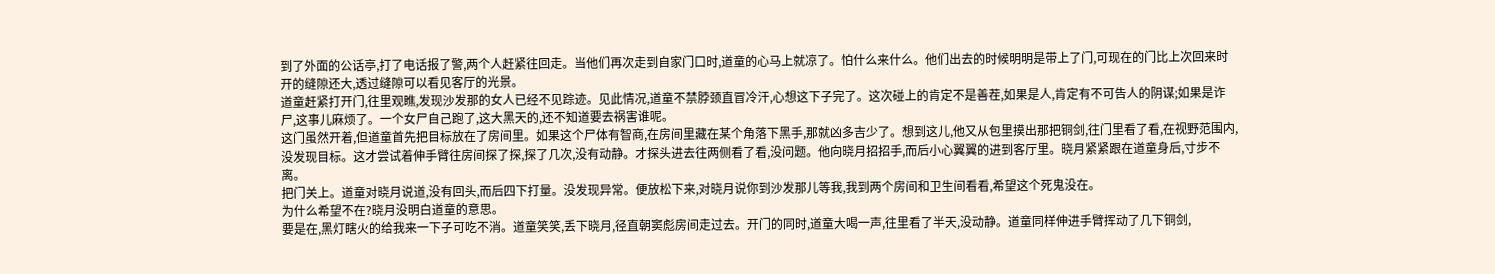到了外面的公话亭,打了电话报了警,两个人赶紧往回走。当他们再次走到自家门口时,道童的心马上就凉了。怕什么来什么。他们出去的时候明明是带上了门,可现在的门比上次回来时开的缝隙还大,透过缝隙可以看见客厅的光景。
道童赶紧打开门,往里观瞧,发现沙发那的女人已经不见踪迹。见此情况,道童不禁脖颈直冒冷汗,心想这下子完了。这次碰上的肯定不是善茬,如果是人,肯定有不可告人的阴谋;如果是诈尸,这事儿麻烦了。一个女尸自己跑了,这大黑天的,还不知道要去祸害谁呢。
这门虽然开着,但道童首先把目标放在了房间里。如果这个尸体有智商,在房间里藏在某个角落下黑手,那就凶多吉少了。想到这儿,他又从包里摸出那把铜剑,往门里看了看,在视野范围内,没发现目标。这才尝试着伸手臂往房间探了探,探了几次,没有动静。才探头进去往两侧看了看,没问题。他向晓月招招手,而后小心翼翼的进到客厅里。晓月紧紧跟在道童身后,寸步不离。
把门关上。道童对晓月说道,没有回头,而后四下打量。没发现异常。便放松下来,对晓月说你到沙发那儿等我,我到两个房间和卫生间看看,希望这个死鬼没在。
为什么希望不在?晓月没明白道童的意思。
要是在,黑灯瞎火的给我来一下子可吃不消。道童笑笑,丢下晓月,径直朝窦彪房间走过去。开门的同时,道童大喝一声,往里看了半天,没动静。道童同样伸进手臂挥动了几下铜剑,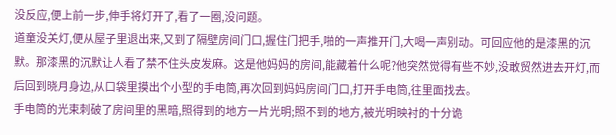没反应,便上前一步,伸手将灯开了,看了一圈,没问题。
道童没关灯,便从屋子里退出来,又到了隔壁房间门口,握住门把手,啪的一声推开门,大喝一声别动。可回应他的是漆黑的沉默。那漆黑的沉默让人看了禁不住头皮发麻。这是他妈妈的房间,能藏着什么呢?他突然觉得有些不妙,没敢贸然进去开灯,而后回到晓月身边,从口袋里摸出个小型的手电筒,再次回到妈妈房间门口,打开手电筒,往里面找去。
手电筒的光束刺破了房间里的黑暗,照得到的地方一片光明;照不到的地方,被光明映衬的十分诡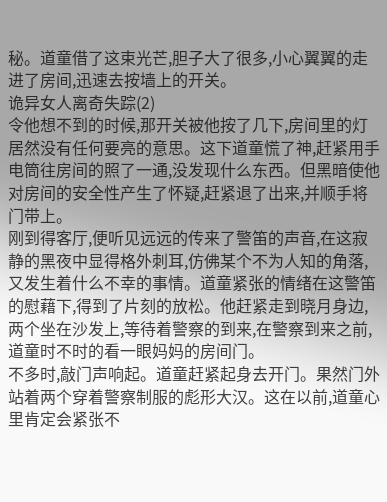秘。道童借了这束光芒,胆子大了很多,小心翼翼的走进了房间,迅速去按墙上的开关。
诡异女人离奇失踪(2)
令他想不到的时候,那开关被他按了几下,房间里的灯居然没有任何要亮的意思。这下道童慌了神,赶紧用手电筒往房间的照了一通,没发现什么东西。但黑暗使他对房间的安全性产生了怀疑,赶紧退了出来,并顺手将门带上。
刚到得客厅,便听见远远的传来了警笛的声音,在这寂静的黑夜中显得格外刺耳,仿佛某个不为人知的角落,又发生着什么不幸的事情。道童紧张的情绪在这警笛的慰藉下,得到了片刻的放松。他赶紧走到晓月身边,两个坐在沙发上,等待着警察的到来,在警察到来之前,道童时不时的看一眼妈妈的房间门。
不多时,敲门声响起。道童赶紧起身去开门。果然门外站着两个穿着警察制服的彪形大汉。这在以前,道童心里肯定会紧张不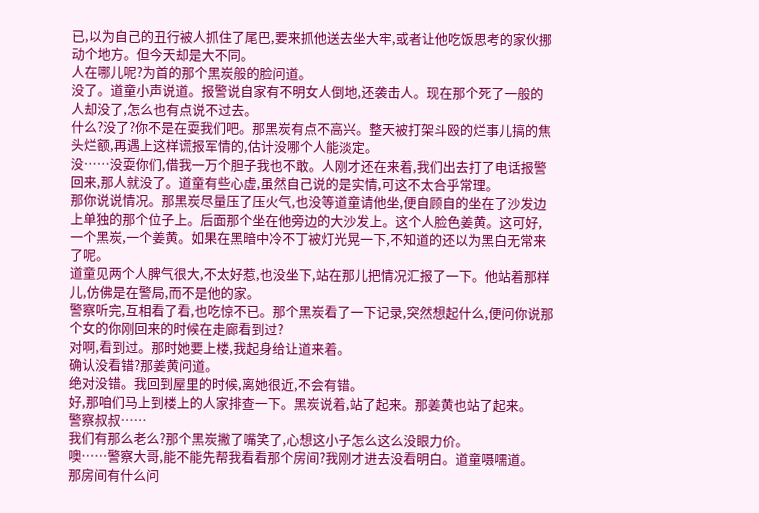已,以为自己的丑行被人抓住了尾巴,要来抓他送去坐大牢,或者让他吃饭思考的家伙挪动个地方。但今天却是大不同。
人在哪儿呢?为首的那个黑炭般的脸问道。
没了。道童小声说道。报警说自家有不明女人倒地,还袭击人。现在那个死了一般的人却没了,怎么也有点说不过去。
什么?没了?你不是在耍我们吧。那黑炭有点不高兴。整天被打架斗殴的烂事儿搞的焦头烂额,再遇上这样谎报军情的,估计没哪个人能淡定。
没……没耍你们,借我一万个胆子我也不敢。人刚才还在来着,我们出去打了电话报警回来,那人就没了。道童有些心虚,虽然自己说的是实情,可这不太合乎常理。
那你说说情况。那黑炭尽量压了压火气,也没等道童请他坐,便自顾自的坐在了沙发边上单独的那个位子上。后面那个坐在他旁边的大沙发上。这个人脸色姜黄。这可好,一个黑炭,一个姜黄。如果在黑暗中冷不丁被灯光晃一下,不知道的还以为黑白无常来了呢。
道童见两个人脾气很大,不太好惹,也没坐下,站在那儿把情况汇报了一下。他站着那样儿,仿佛是在警局,而不是他的家。
警察听完,互相看了看,也吃惊不已。那个黑炭看了一下记录,突然想起什么,便问你说那个女的你刚回来的时候在走廊看到过?
对啊,看到过。那时她要上楼,我起身给让道来着。
确认没看错?那姜黄问道。
绝对没错。我回到屋里的时候,离她很近,不会有错。
好,那咱们马上到楼上的人家排查一下。黑炭说着,站了起来。那姜黄也站了起来。
警察叔叔……
我们有那么老么?那个黑炭撇了嘴笑了,心想这小子怎么这么没眼力价。
噢……警察大哥,能不能先帮我看看那个房间?我刚才进去没看明白。道童嗫嚅道。
那房间有什么问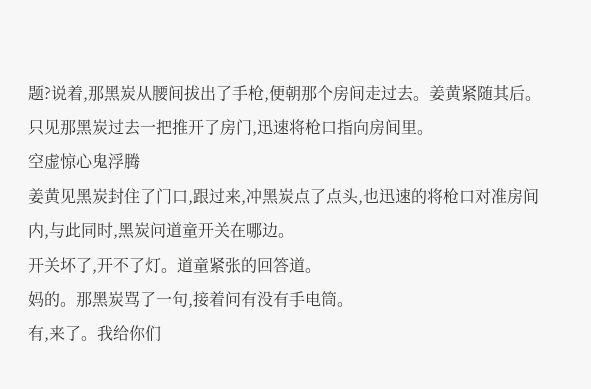题?说着,那黑炭从腰间拔出了手枪,便朝那个房间走过去。姜黄紧随其后。只见那黑炭过去一把推开了房门,迅速将枪口指向房间里。
空虚惊心鬼浮腾
姜黄见黑炭封住了门口,跟过来,冲黑炭点了点头,也迅速的将枪口对准房间内,与此同时,黑炭问道童开关在哪边。
开关坏了,开不了灯。道童紧张的回答道。
妈的。那黑炭骂了一句,接着问有没有手电筒。
有,来了。我给你们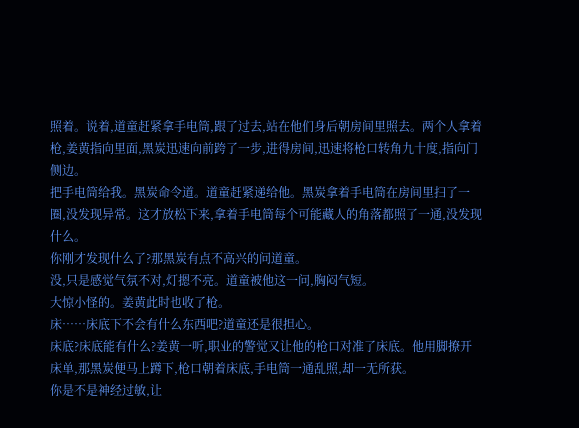照着。说着,道童赶紧拿手电筒,跟了过去,站在他们身后朝房间里照去。两个人拿着枪,姜黄指向里面,黑炭迅速向前跨了一步,进得房间,迅速将枪口转角九十度,指向门侧边。
把手电筒给我。黑炭命令道。道童赶紧递给他。黑炭拿着手电筒在房间里扫了一圈,没发现异常。这才放松下来,拿着手电筒每个可能藏人的角落都照了一通,没发现什么。
你刚才发现什么了?那黑炭有点不高兴的问道童。
没,只是感觉气氛不对,灯摁不亮。道童被他这一问,胸闷气短。
大惊小怪的。姜黄此时也收了枪。
床……床底下不会有什么东西吧?道童还是很担心。
床底?床底能有什么?姜黄一听,职业的警觉又让他的枪口对准了床底。他用脚撩开床单,那黑炭便马上蹲下,枪口朝着床底,手电筒一通乱照,却一无所获。
你是不是神经过敏,让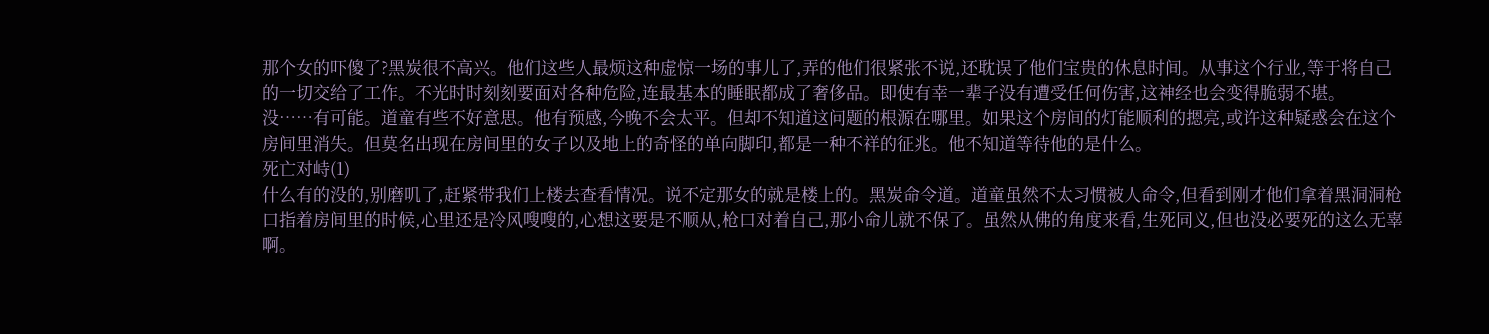那个女的吓傻了?黑炭很不高兴。他们这些人最烦这种虚惊一场的事儿了,弄的他们很紧张不说,还耽误了他们宝贵的休息时间。从事这个行业,等于将自己的一切交给了工作。不光时时刻刻要面对各种危险,连最基本的睡眠都成了奢侈品。即使有幸一辈子没有遭受任何伤害,这神经也会变得脆弱不堪。
没……有可能。道童有些不好意思。他有预感,今晚不会太平。但却不知道这问题的根源在哪里。如果这个房间的灯能顺利的摁亮,或许这种疑惑会在这个房间里消失。但莫名出现在房间里的女子以及地上的奇怪的单向脚印,都是一种不祥的征兆。他不知道等待他的是什么。
死亡对峙(1)
什么有的没的,别磨叽了,赶紧带我们上楼去查看情况。说不定那女的就是楼上的。黑炭命令道。道童虽然不太习惯被人命令,但看到刚才他们拿着黑洞洞枪口指着房间里的时候,心里还是冷风嗖嗖的,心想这要是不顺从,枪口对着自己,那小命儿就不保了。虽然从佛的角度来看,生死同义,但也没必要死的这么无辜啊。